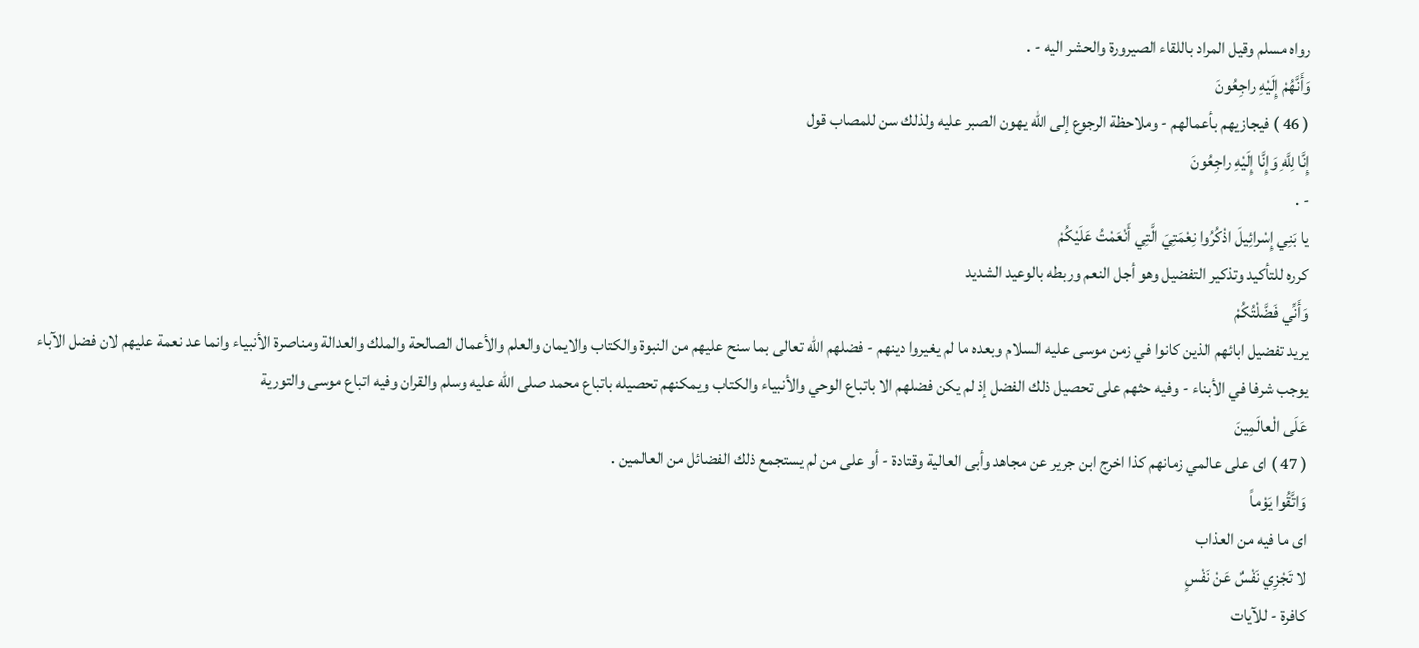رواه مسلم وقيل المراد باللقاء الصيرورة والحشر اليه - .
وَأَنَّهُمْ إِلَيْهِ راجِعُونَ
( 46 ) فيجازيهم بأعمالهم - وملاحظة الرجوع إلى اللّه يهون الصبر عليه ولذلك سن للمصاب قول
إِنَّا لِلَّهِ وَإِنَّا إِلَيْهِ راجِعُونَ
- .
يا بَنِي إِسْرائِيلَ اذْكُرُوا نِعْمَتِيَ الَّتِي أَنْعَمْتُ عَلَيْكُمْ
كرره للتأكيد وتذكير التفضيل وهو أجل النعم وربطه بالوعيد الشديد
وَأَنِّي فَضَّلْتُكُمْ
يريد تفضيل ابائهم الذين كانوا في زمن موسى عليه السلام وبعده ما لم يغيروا دينهم - فضلهم اللّه تعالى بما سنح عليهم من النبوة والكتاب والايمان والعلم والأعمال الصالحة والملك والعدالة ومناصرة الأنبياء وانما عد نعمة عليهم لان فضل الآباء يوجب شرفا في الأبناء - وفيه حثهم على تحصيل ذلك الفضل إذ لم يكن فضلهم الا باتباع الوحي والأنبياء والكتاب ويمكنهم تحصيله باتباع محمد صلى اللّه عليه وسلم والقران وفيه اتباع موسى والتورية
عَلَى الْعالَمِينَ
( 47 ) اى على عالمي زمانهم كذا اخرج ابن جرير عن مجاهد وأبى العالية وقتادة - أو على من لم يستجمع ذلك الفضائل من العالمين .
وَاتَّقُوا يَوْماً
اى ما فيه من العذاب
لا تَجْزِي نَفْسٌ عَنْ نَفْسٍ
كافرة - للآيات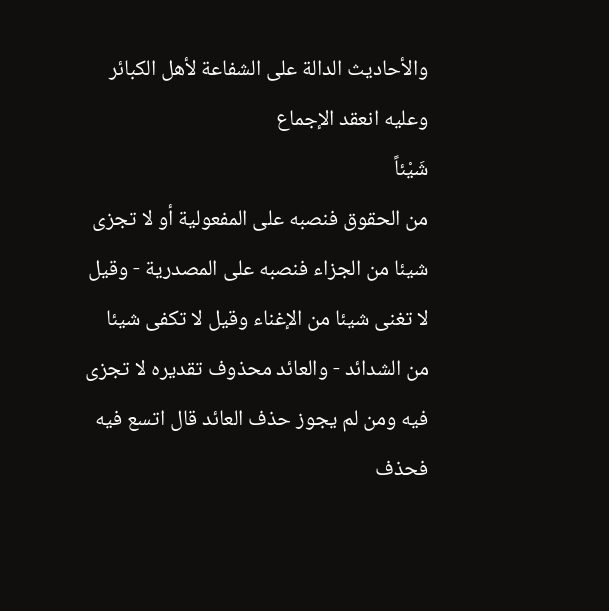والأحاديث الدالة على الشفاعة لأهل الكبائر وعليه انعقد الإجماع
شَيْئاً
من الحقوق فنصبه على المفعولية أو لا تجزى شيئا من الجزاء فنصبه على المصدرية - وقيل لا تغنى شيئا من الإغناء وقيل لا تكفى شيئا من الشدائد - والعائد محذوف تقديره لا تجزى فيه ومن لم يجوز حذف العائد قال اتسع فيه فحذف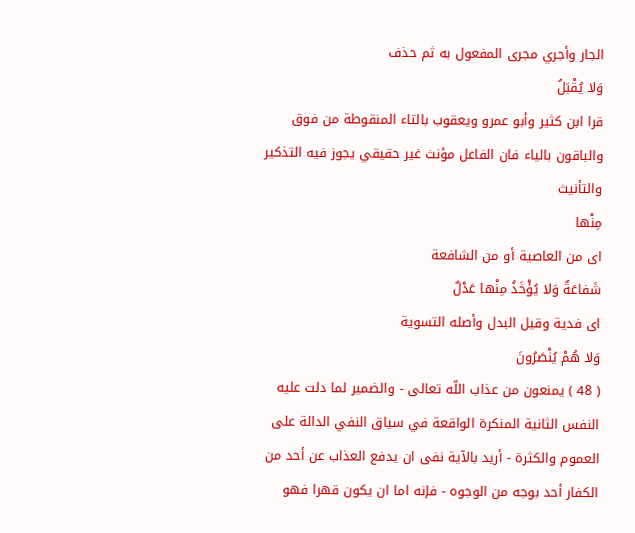الجار وأجري مجرى المفعول به ثم حذف
وَلا يُقْبَلُ
قرا ابن كثير وأبو عمرو ويعقوب بالتاء المنقوطة من فوق والباقون بالياء فان الفاعل مؤنث غير حقيقي يجوز فيه التذكير والتأنيث
مِنْها
اى من العاصية أو من الشافعة
شَفاعَةٌ وَلا يُؤْخَذُ مِنْها عَدْلٌ
اى فدية وقيل البدل وأصله التسوية
وَلا هُمْ يُنْصَرُونَ
( 48 ) يمنعون من عذاب اللّه تعالى - والضمير لما دلت عليه النفس الثانية المنكرة الواقعة في سياق النفي الدالة على العموم والكثرة - أريد بالآية نفى ان يدفع العذاب عن أحد من الكفار أحد بوجه من الوجوه - فإنه اما ان يكون قهرا فهو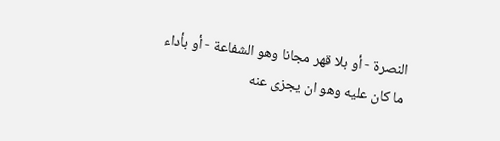النصرة - أو بلا قهر مجانا وهو الشفاعة - أو بأداء ما كان عليه وهو ان يجزى عنه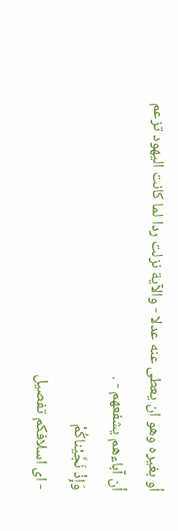أو بغيره وهو ان يعطى عنه عدلا - والآية نزلت ردا لما كانت اليهود تزعم أن آباءهم يشفعهم - .
وَإِذْ نَجَّيْناكُمْ
- اى اسلافكم تفصيل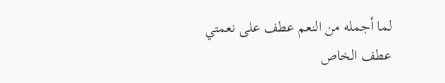لما أجمله من النعم عطف على نعمتي عطف الخاص